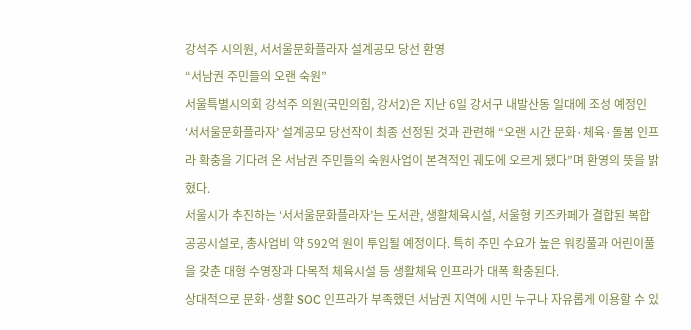강석주 시의원, 서서울문화플라자 설계공모 당선 환영
“서남권 주민들의 오랜 숙원”
서울특별시의회 강석주 의원(국민의힘, 강서2)은 지난 6일 강서구 내발산동 일대에 조성 예정인 ‘서서울문화플라자’ 설계공모 당선작이 최종 선정된 것과 관련해 “오랜 시간 문화·체육·돌봄 인프라 확충을 기다려 온 서남권 주민들의 숙원사업이 본격적인 궤도에 오르게 됐다”며 환영의 뜻을 밝혔다.
서울시가 추진하는 ‘서서울문화플라자’는 도서관, 생활체육시설, 서울형 키즈카페가 결합된 복합공공시설로, 총사업비 약 592억 원이 투입될 예정이다. 특히 주민 수요가 높은 워킹풀과 어린이풀을 갖춘 대형 수영장과 다목적 체육시설 등 생활체육 인프라가 대폭 확충된다.
상대적으로 문화·생활 SOC 인프라가 부족했던 서남권 지역에 시민 누구나 자유롭게 이용할 수 있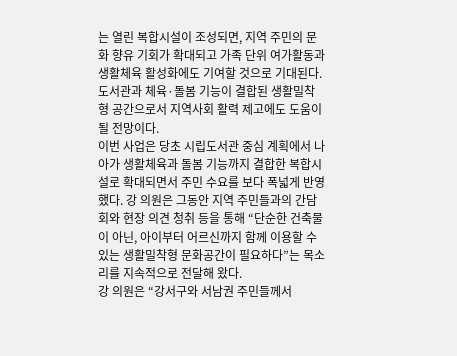는 열린 복합시설이 조성되면, 지역 주민의 문화 향유 기회가 확대되고 가족 단위 여가활동과 생활체육 활성화에도 기여할 것으로 기대된다. 도서관과 체육·돌봄 기능이 결합된 생활밀착형 공간으로서 지역사회 활력 제고에도 도움이 될 전망이다.
이번 사업은 당초 시립도서관 중심 계획에서 나아가 생활체육과 돌봄 기능까지 결합한 복합시설로 확대되면서 주민 수요를 보다 폭넓게 반영했다. 강 의원은 그동안 지역 주민들과의 간담회와 현장 의견 청취 등을 통해 “단순한 건축물이 아닌, 아이부터 어르신까지 함께 이용할 수 있는 생활밀착형 문화공간이 필요하다”는 목소리를 지속적으로 전달해 왔다.
강 의원은 “강서구와 서남권 주민들께서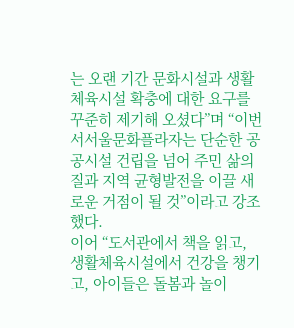는 오랜 기간 문화시설과 생활체육시설 확충에 대한 요구를 꾸준히 제기해 오셨다”며 “이번 서서울문화플라자는 단순한 공공시설 건립을 넘어 주민 삶의 질과 지역 균형발전을 이끌 새로운 거점이 될 것”이라고 강조했다.
이어 “도서관에서 책을 읽고, 생활체육시설에서 건강을 챙기고, 아이들은 돌봄과 놀이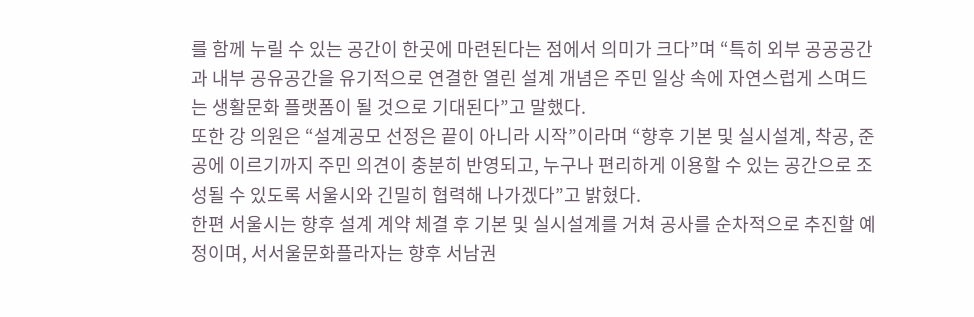를 함께 누릴 수 있는 공간이 한곳에 마련된다는 점에서 의미가 크다”며 “특히 외부 공공공간과 내부 공유공간을 유기적으로 연결한 열린 설계 개념은 주민 일상 속에 자연스럽게 스며드는 생활문화 플랫폼이 될 것으로 기대된다”고 말했다.
또한 강 의원은 “설계공모 선정은 끝이 아니라 시작”이라며 “향후 기본 및 실시설계, 착공, 준공에 이르기까지 주민 의견이 충분히 반영되고, 누구나 편리하게 이용할 수 있는 공간으로 조성될 수 있도록 서울시와 긴밀히 협력해 나가겠다”고 밝혔다.
한편 서울시는 향후 설계 계약 체결 후 기본 및 실시설계를 거쳐 공사를 순차적으로 추진할 예정이며, 서서울문화플라자는 향후 서남권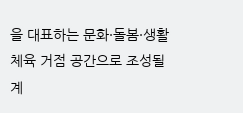을 대표하는 문화·돌봄·생활체육 거점 공간으로 조성될 계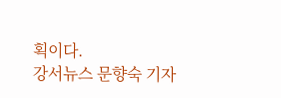획이다.
강서뉴스 문향숙 기자